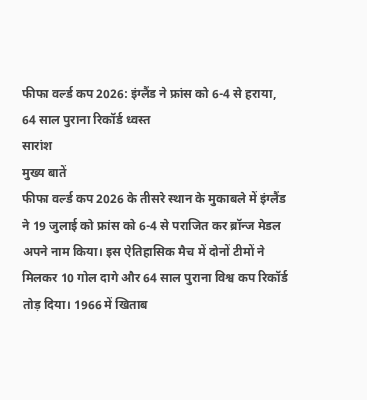फीफा वर्ल्ड कप 2026: इंग्लैंड ने फ्रांस को 6-4 से हराया, 64 साल पुराना रिकॉर्ड ध्वस्त
सारांश
मुख्य बातें
फीफा वर्ल्ड कप 2026 के तीसरे स्थान के मुकाबले में इंग्लैंड ने 19 जुलाई को फ्रांस को 6-4 से पराजित कर ब्रॉन्ज मेडल अपने नाम किया। इस ऐतिहासिक मैच में दोनों टीमों ने मिलकर 10 गोल दागे और 64 साल पुराना विश्व कप रिकॉर्ड तोड़ दिया। 1966 में खिताब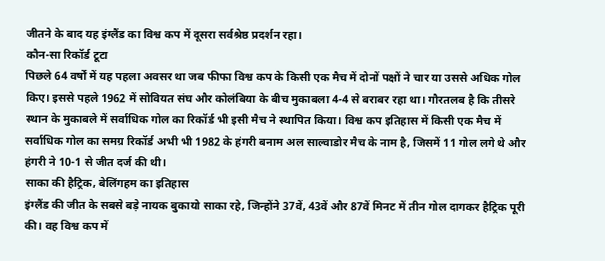जीतने के बाद यह इंग्लैंड का विश्व कप में दूसरा सर्वश्रेष्ठ प्रदर्शन रहा।
कौन-सा रिकॉर्ड टूटा
पिछले 64 वर्षों में यह पहला अवसर था जब फीफा विश्व कप के किसी एक मैच में दोनों पक्षों ने चार या उससे अधिक गोल किए। इससे पहले 1962 में सोवियत संघ और कोलंबिया के बीच मुकाबला 4-4 से बराबर रहा था। गौरतलब है कि तीसरे स्थान के मुकाबले में सर्वाधिक गोल का रिकॉर्ड भी इसी मैच ने स्थापित किया। विश्व कप इतिहास में किसी एक मैच में सर्वाधिक गोल का समग्र रिकॉर्ड अभी भी 1982 के हंगरी बनाम अल साल्वाडोर मैच के नाम है, जिसमें 11 गोल लगे थे और हंगरी ने 10-1 से जीत दर्ज की थी।
साका की हैट्रिक, बेलिंगहम का इतिहास
इंग्लैंड की जीत के सबसे बड़े नायक बुकायो साका रहे, जिन्होंने 37वें, 43वें और 87वें मिनट में तीन गोल दागकर हैट्रिक पूरी की। वह विश्व कप में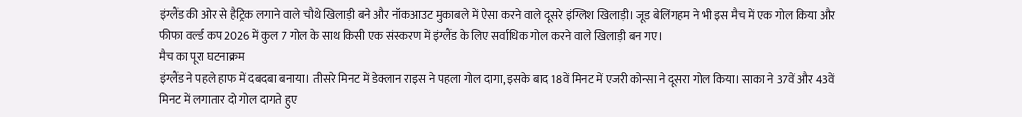इंग्लैंड की ओर से हैट्रिक लगाने वाले चौथे खिलाड़ी बने और नॉकआउट मुकाबले में ऐसा करने वाले दूसरे इंग्लिश खिलाड़ी। जूड बेलिंगहम ने भी इस मैच में एक गोल किया और फीफा वर्ल्ड कप 2026 में कुल 7 गोल के साथ किसी एक संस्करण में इंग्लैंड के लिए सर्वाधिक गोल करने वाले खिलाड़ी बन गए।
मैच का पूरा घटनाक्रम
इंग्लैंड ने पहले हाफ में दबदबा बनाया। तीसरे मिनट में डेक्लान राइस ने पहला गोल दागा, इसके बाद 18वें मिनट में एजरी कोन्सा ने दूसरा गोल किया। साका ने 37वें और 43वें मिनट में लगातार दो गोल दागते हुए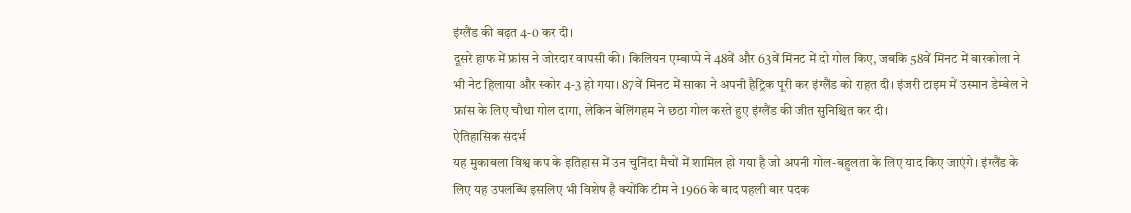इंग्लैंड की बढ़त 4-0 कर दी।
दूसरे हाफ में फ्रांस ने जोरदार वापसी की। किलियन एम्बाप्पे ने 48वें और 63वें मिनट में दो गोल किए, जबकि 58वें मिनट में बारकोला ने भी नेट हिलाया और स्कोर 4-3 हो गया। 87वें मिनट में साका ने अपनी हैट्रिक पूरी कर इंग्लैंड को राहत दी। इंजरी टाइम में उस्मान डेम्बेल ने फ्रांस के लिए चौथा गोल दागा, लेकिन बेलिंगहम ने छठा गोल करते हुए इंग्लैंड की जीत सुनिश्चित कर दी।
ऐतिहासिक संदर्भ
यह मुकाबला विश्व कप के इतिहास में उन चुनिंदा मैचों में शामिल हो गया है जो अपनी गोल-बहुलता के लिए याद किए जाएंगे। इंग्लैंड के लिए यह उपलब्धि इसलिए भी विशेष है क्योंकि टीम ने 1966 के बाद पहली बार पदक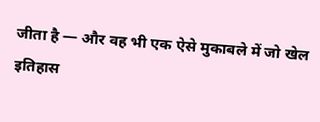जीता है — और वह भी एक ऐसे मुकाबले में जो खेल इतिहास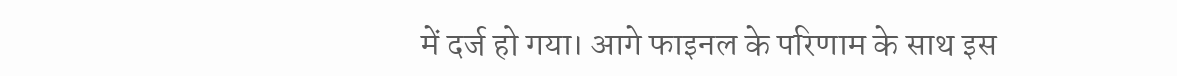में दर्ज हो गया। आगे फाइनल के परिणाम के साथ इस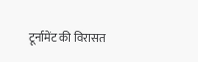टूर्नामेंट की विरासत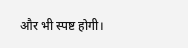और भी स्पष्ट होगी।